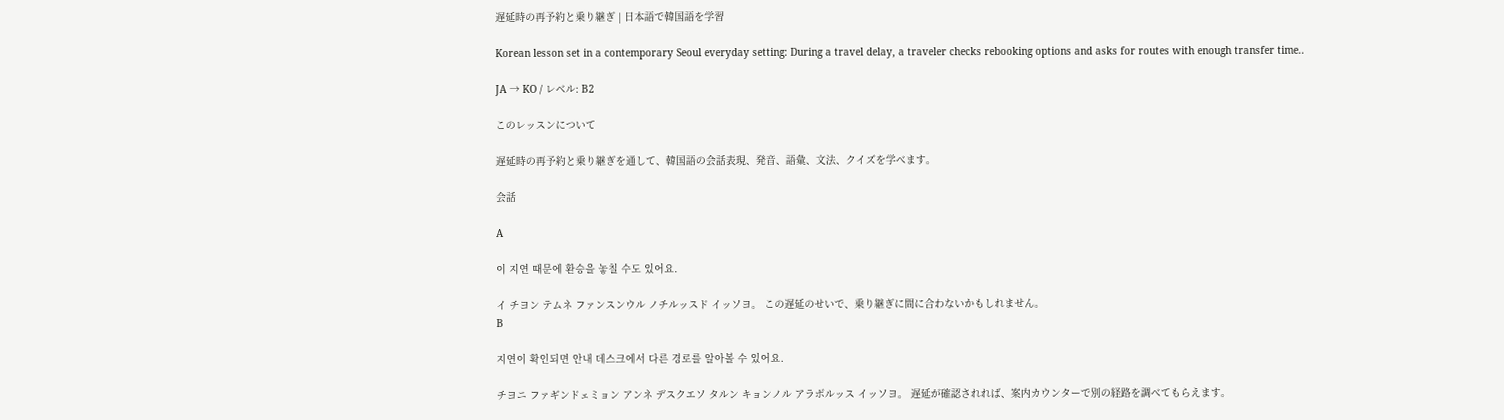遅延時の再予約と乗り継ぎ | 日本語で韓国語を学習

Korean lesson set in a contemporary Seoul everyday setting: During a travel delay, a traveler checks rebooking options and asks for routes with enough transfer time..

JA → KO / レベル: B2

このレッスンについて

遅延時の再予約と乗り継ぎを通して、韓国語の会話表現、発音、語彙、文法、クイズを学べます。

会話

A

이 지연 때문에 환승을 놓칠 수도 있어요.

イ チヨン テムネ ファンスンウル ノチルッスド イッソヨ。 この遅延のせいで、乗り継ぎに間に合わないかもしれません。
B

지연이 확인되면 안내 데스크에서 다른 경로를 알아볼 수 있어요.

チヨニ ファギンドェミョン アンネ デスクエソ タルン キョンノル アラボルッス イッソヨ。 遅延が確認されれば、案内カウンターで別の経路を調べてもらえます。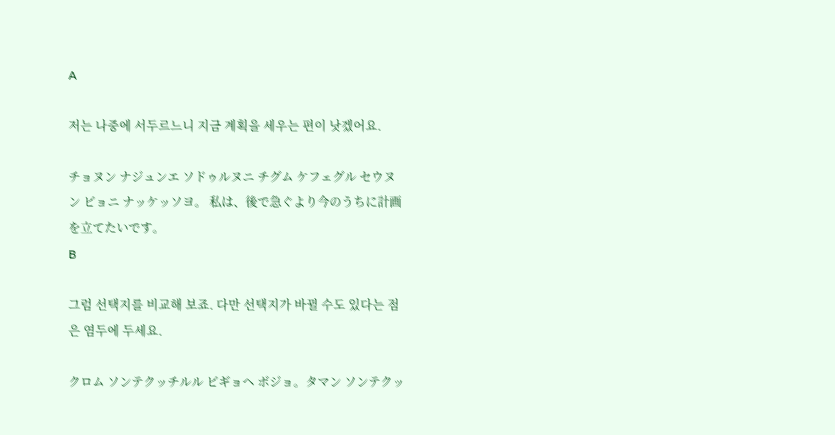A

저는 나중에 서두르느니 지금 계획을 세우는 편이 낫겠어요.

チョヌン ナジュンエ ソドゥルヌニ チグム ケフェグル セウヌン ピョニ ナッケッソヨ。 私は、後で急ぐより今のうちに計画を立てたいです。
B

그럼 선택지를 비교해 보죠. 다만 선택지가 바뀔 수도 있다는 점은 염두에 두세요.

クロム ソンテクッチルル ピギョヘ ボジョ。タマン ソンテクッ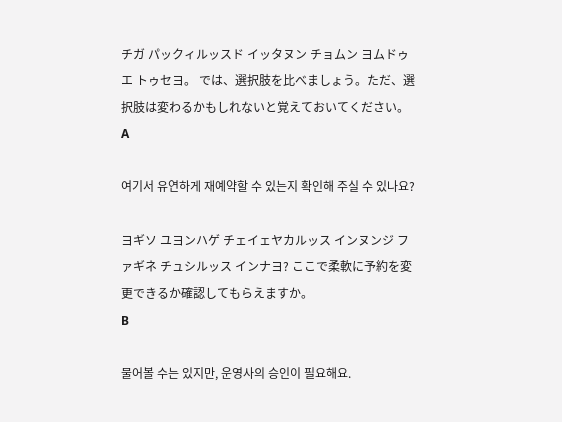チガ パックィルッスド イッタヌン チョムン ヨムドゥエ トゥセヨ。 では、選択肢を比べましょう。ただ、選択肢は変わるかもしれないと覚えておいてください。
A

여기서 유연하게 재예약할 수 있는지 확인해 주실 수 있나요?

ヨギソ ユヨンハゲ チェイェヤカルッス インヌンジ ファギネ チュシルッス インナヨ? ここで柔軟に予約を変更できるか確認してもらえますか。
B

물어볼 수는 있지만, 운영사의 승인이 필요해요.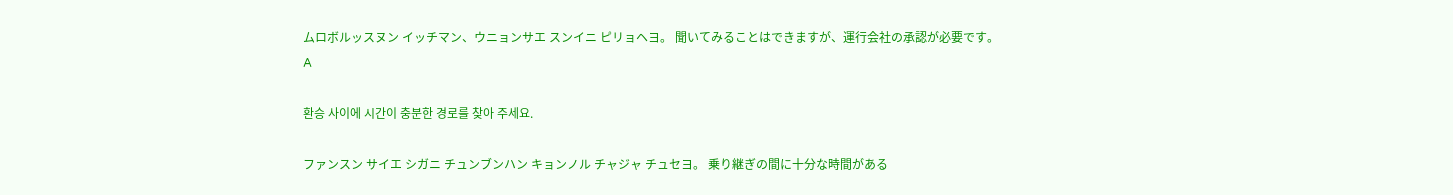ムロボルッスヌン イッチマン、ウニョンサエ スンイニ ピリョヘヨ。 聞いてみることはできますが、運行会社の承認が必要です。
A

환승 사이에 시간이 충분한 경로를 찾아 주세요.

ファンスン サイエ シガニ チュンブンハン キョンノル チャジャ チュセヨ。 乗り継ぎの間に十分な時間がある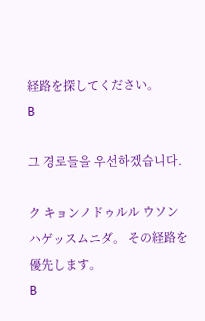経路を探してください。
B

그 경로들을 우선하겠습니다.

ク キョンノドゥルル ウソンハゲッスムニダ。 その経路を優先します。
B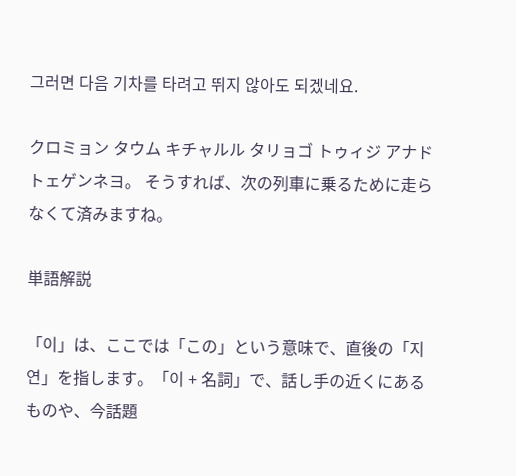그러면 다음 기차를 타려고 뛰지 않아도 되겠네요.

クロミョン タウム キチャルル タリョゴ トゥィジ アナド トェゲンネヨ。 そうすれば、次の列車に乗るために走らなくて済みますね。

単語解説

「이」は、ここでは「この」という意味で、直後の「지연」を指します。「이 + 名詞」で、話し手の近くにあるものや、今話題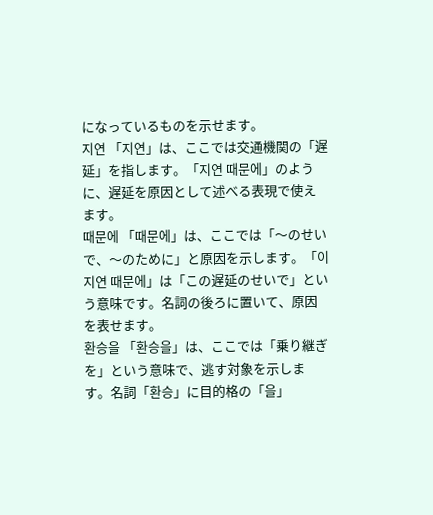になっているものを示せます。
지연 「지연」は、ここでは交通機関の「遅延」を指します。「지연 때문에」のように、遅延を原因として述べる表現で使えます。
때문에 「때문에」は、ここでは「〜のせいで、〜のために」と原因を示します。「이 지연 때문에」は「この遅延のせいで」という意味です。名詞の後ろに置いて、原因を表せます。
환승을 「환승을」は、ここでは「乗り継ぎを」という意味で、逃す対象を示します。名詞「환승」に目的格の「을」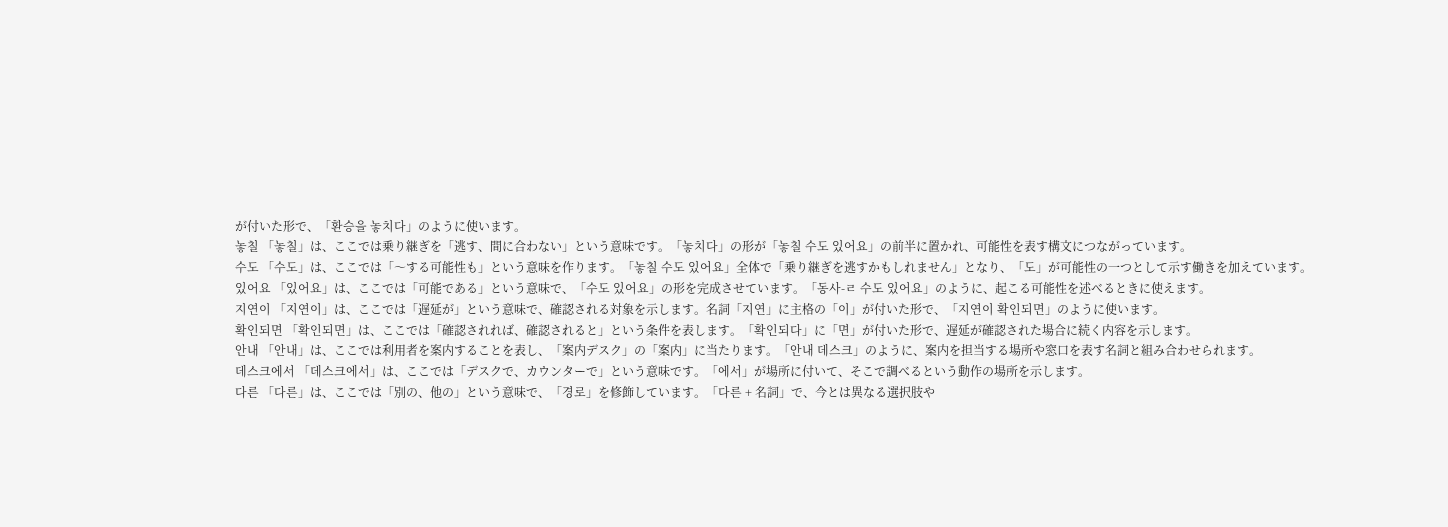が付いた形で、「환승을 놓치다」のように使います。
놓칠 「놓칠」は、ここでは乗り継ぎを「逃す、間に合わない」という意味です。「놓치다」の形が「놓칠 수도 있어요」の前半に置かれ、可能性を表す構文につながっています。
수도 「수도」は、ここでは「〜する可能性も」という意味を作ります。「놓칠 수도 있어요」全体で「乗り継ぎを逃すかもしれません」となり、「도」が可能性の一つとして示す働きを加えています。
있어요 「있어요」は、ここでは「可能である」という意味で、「수도 있어요」の形を完成させています。「동사-ㄹ 수도 있어요」のように、起こる可能性を述べるときに使えます。
지연이 「지연이」は、ここでは「遅延が」という意味で、確認される対象を示します。名詞「지연」に主格の「이」が付いた形で、「지연이 확인되면」のように使います。
확인되면 「확인되면」は、ここでは「確認されれば、確認されると」という条件を表します。「확인되다」に「면」が付いた形で、遅延が確認された場合に続く内容を示します。
안내 「안내」は、ここでは利用者を案内することを表し、「案内デスク」の「案内」に当たります。「안내 데스크」のように、案内を担当する場所や窓口を表す名詞と組み合わせられます。
데스크에서 「데스크에서」は、ここでは「デスクで、カウンターで」という意味です。「에서」が場所に付いて、そこで調べるという動作の場所を示します。
다른 「다른」は、ここでは「別の、他の」という意味で、「경로」を修飾しています。「다른 + 名詞」で、今とは異なる選択肢や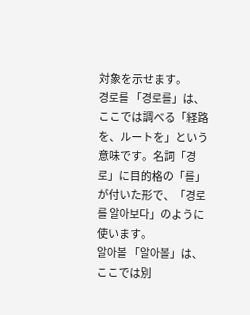対象を示せます。
경로를 「경로를」は、ここでは調べる「経路を、ルートを」という意味です。名詞「경로」に目的格の「를」が付いた形で、「경로를 알아보다」のように使います。
알아볼 「알아볼」は、ここでは別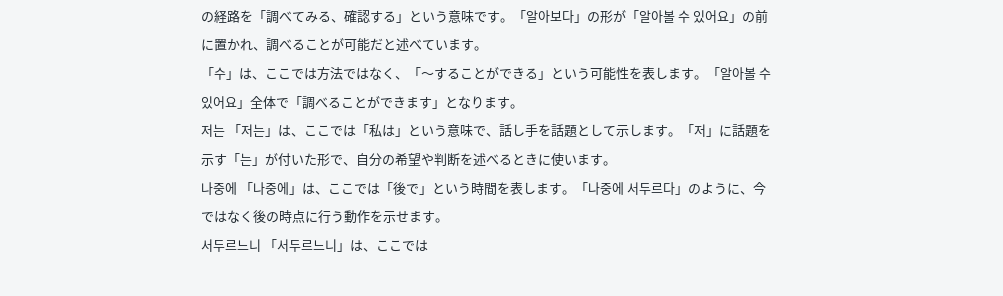の経路を「調べてみる、確認する」という意味です。「알아보다」の形が「알아볼 수 있어요」の前に置かれ、調べることが可能だと述べています。
「수」は、ここでは方法ではなく、「〜することができる」という可能性を表します。「알아볼 수 있어요」全体で「調べることができます」となります。
저는 「저는」は、ここでは「私は」という意味で、話し手を話題として示します。「저」に話題を示す「는」が付いた形で、自分の希望や判断を述べるときに使います。
나중에 「나중에」は、ここでは「後で」という時間を表します。「나중에 서두르다」のように、今ではなく後の時点に行う動作を示せます。
서두르느니 「서두르느니」は、ここでは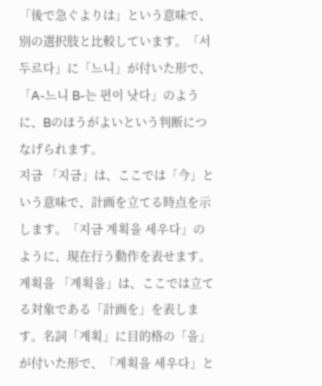「後で急ぐよりは」という意味で、別の選択肢と比較しています。「서두르다」に「느니」が付いた形で、「A-느니 B-는 편이 낫다」のように、Bのほうがよいという判断につなげられます。
지금 「지금」は、ここでは「今」という意味で、計画を立てる時点を示します。「지금 계획을 세우다」のように、現在行う動作を表せます。
계획을 「계획을」は、ここでは立てる対象である「計画を」を表します。名詞「계획」に目的格の「을」が付いた形で、「계획을 세우다」と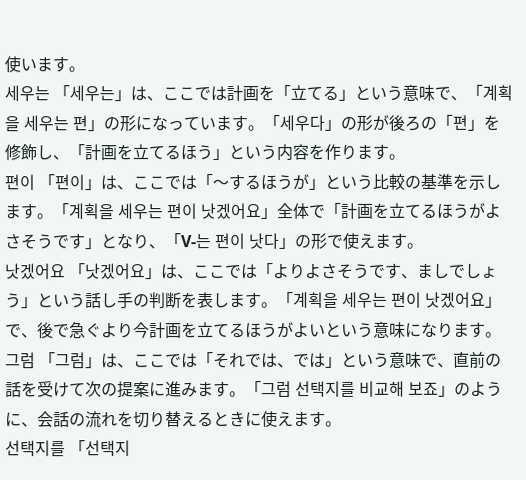使います。
세우는 「세우는」は、ここでは計画を「立てる」という意味で、「계획을 세우는 편」の形になっています。「세우다」の形が後ろの「편」を修飾し、「計画を立てるほう」という内容を作ります。
편이 「편이」は、ここでは「〜するほうが」という比較の基準を示します。「계획을 세우는 편이 낫겠어요」全体で「計画を立てるほうがよさそうです」となり、「V-는 편이 낫다」の形で使えます。
낫겠어요 「낫겠어요」は、ここでは「よりよさそうです、ましでしょう」という話し手の判断を表します。「계획을 세우는 편이 낫겠어요」で、後で急ぐより今計画を立てるほうがよいという意味になります。
그럼 「그럼」は、ここでは「それでは、では」という意味で、直前の話を受けて次の提案に進みます。「그럼 선택지를 비교해 보죠」のように、会話の流れを切り替えるときに使えます。
선택지를 「선택지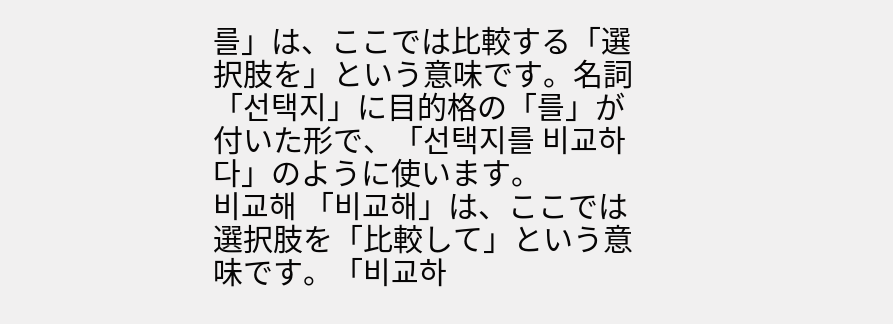를」は、ここでは比較する「選択肢を」という意味です。名詞「선택지」に目的格の「를」が付いた形で、「선택지를 비교하다」のように使います。
비교해 「비교해」は、ここでは選択肢を「比較して」という意味です。「비교하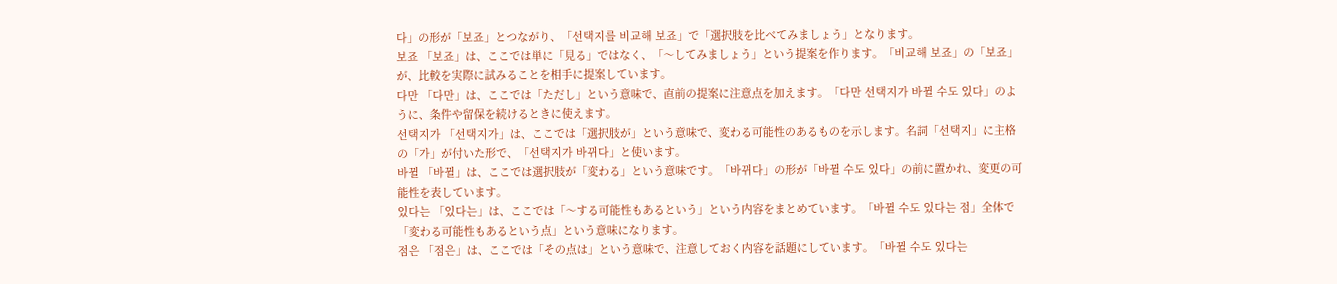다」の形が「보죠」とつながり、「선택지를 비교해 보죠」で「選択肢を比べてみましょう」となります。
보죠 「보죠」は、ここでは単に「見る」ではなく、「〜してみましょう」という提案を作ります。「비교해 보죠」の「보죠」が、比較を実際に試みることを相手に提案しています。
다만 「다만」は、ここでは「ただし」という意味で、直前の提案に注意点を加えます。「다만 선택지가 바뀔 수도 있다」のように、条件や留保を続けるときに使えます。
선택지가 「선택지가」は、ここでは「選択肢が」という意味で、変わる可能性のあるものを示します。名詞「선택지」に主格の「가」が付いた形で、「선택지가 바뀌다」と使います。
바뀔 「바뀔」は、ここでは選択肢が「変わる」という意味です。「바뀌다」の形が「바뀔 수도 있다」の前に置かれ、変更の可能性を表しています。
있다는 「있다는」は、ここでは「〜する可能性もあるという」という内容をまとめています。「바뀔 수도 있다는 점」全体で「変わる可能性もあるという点」という意味になります。
점은 「점은」は、ここでは「その点は」という意味で、注意しておく内容を話題にしています。「바뀔 수도 있다는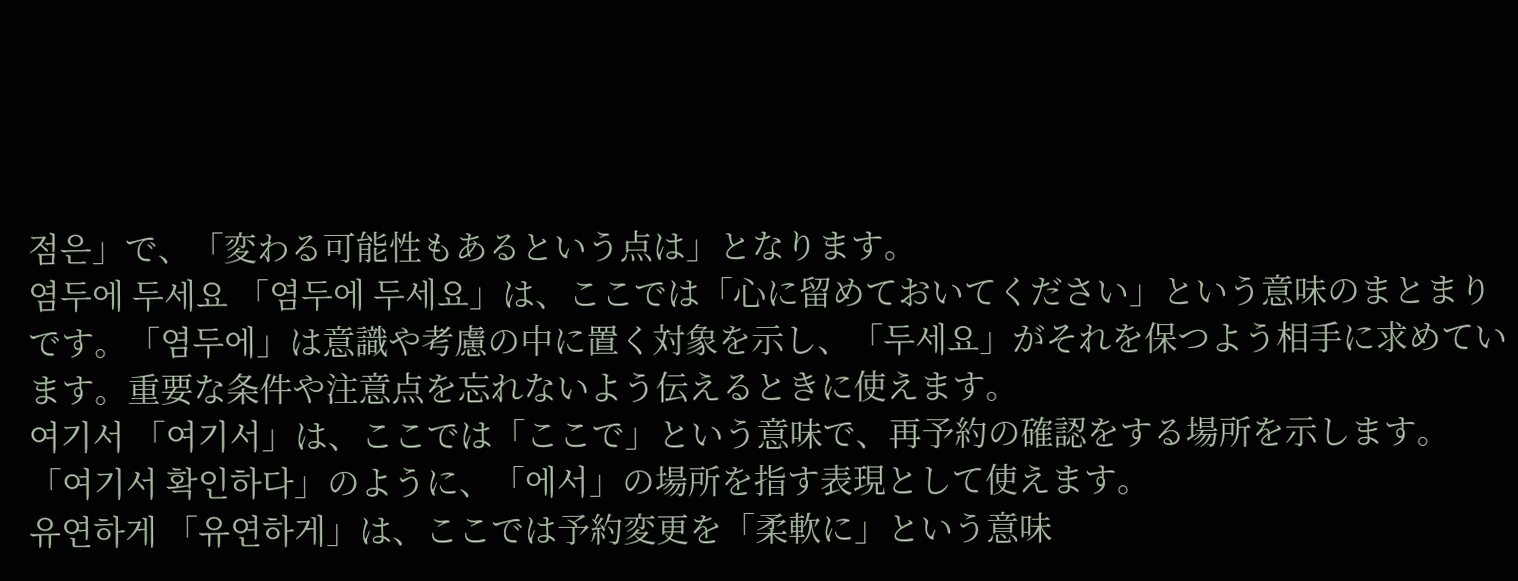점은」で、「変わる可能性もあるという点は」となります。
염두에 두세요 「염두에 두세요」は、ここでは「心に留めておいてください」という意味のまとまりです。「염두에」は意識や考慮の中に置く対象を示し、「두세요」がそれを保つよう相手に求めています。重要な条件や注意点を忘れないよう伝えるときに使えます。
여기서 「여기서」は、ここでは「ここで」という意味で、再予約の確認をする場所を示します。「여기서 확인하다」のように、「에서」の場所を指す表現として使えます。
유연하게 「유연하게」は、ここでは予約変更を「柔軟に」という意味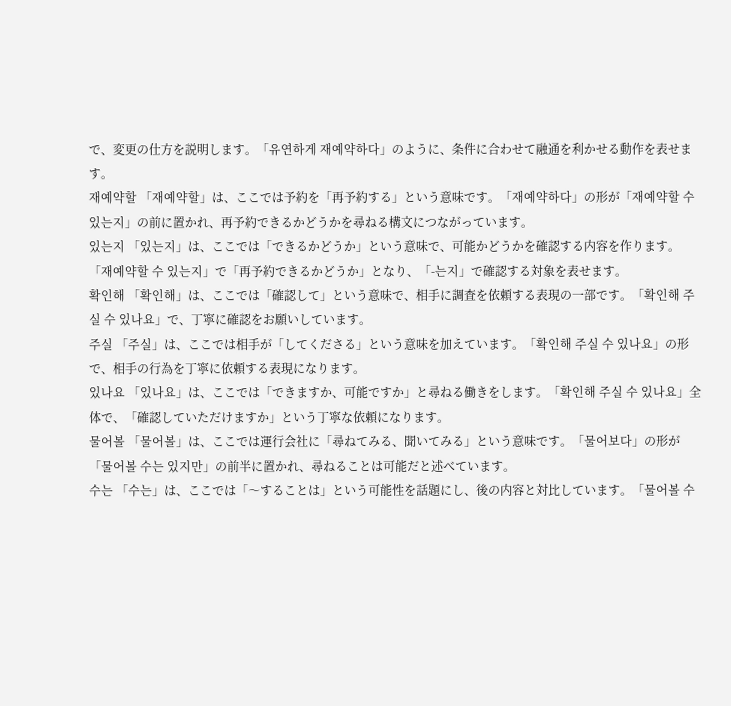で、変更の仕方を説明します。「유연하게 재예약하다」のように、条件に合わせて融通を利かせる動作を表せます。
재예약할 「재예약할」は、ここでは予約を「再予約する」という意味です。「재예약하다」の形が「재예약할 수 있는지」の前に置かれ、再予約できるかどうかを尋ねる構文につながっています。
있는지 「있는지」は、ここでは「できるかどうか」という意味で、可能かどうかを確認する内容を作ります。「재예약할 수 있는지」で「再予約できるかどうか」となり、「-는지」で確認する対象を表せます。
확인해 「확인해」は、ここでは「確認して」という意味で、相手に調査を依頼する表現の一部です。「확인해 주실 수 있나요」で、丁寧に確認をお願いしています。
주실 「주실」は、ここでは相手が「してくださる」という意味を加えています。「확인해 주실 수 있나요」の形で、相手の行為を丁寧に依頼する表現になります。
있나요 「있나요」は、ここでは「できますか、可能ですか」と尋ねる働きをします。「확인해 주실 수 있나요」全体で、「確認していただけますか」という丁寧な依頼になります。
물어볼 「물어볼」は、ここでは運行会社に「尋ねてみる、聞いてみる」という意味です。「물어보다」の形が「물어볼 수는 있지만」の前半に置かれ、尋ねることは可能だと述べています。
수는 「수는」は、ここでは「〜することは」という可能性を話題にし、後の内容と対比しています。「물어볼 수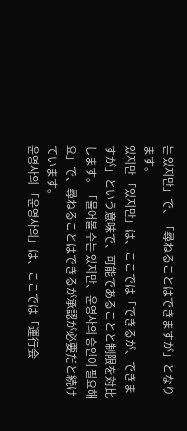는 있지만」で、「尋ねることはできますが」となります。
있지만 「있지만」は、ここでは「できるが、できますが」という意味で、可能であることと制限を対比します。「물어볼 수는 있지만、운영사의 승인이 필요해요」で、尋ねることはできるが承認が必要だと続けています。
운영사의 「운영사의」は、ここでは「運行会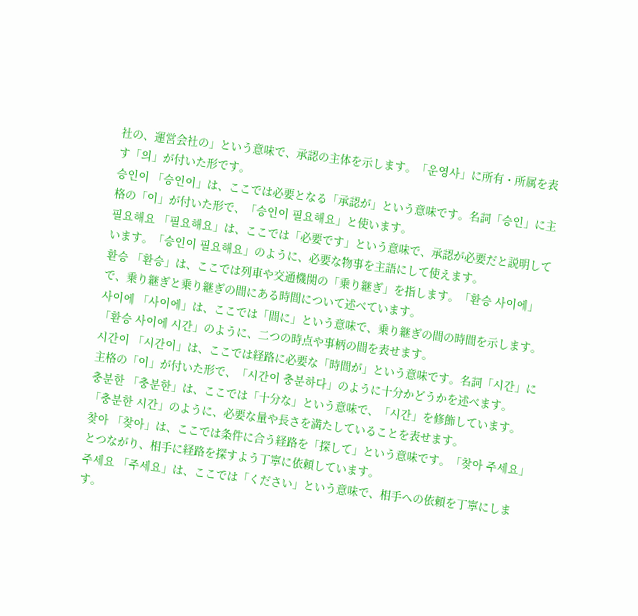社の、運営会社の」という意味で、承認の主体を示します。「운영사」に所有・所属を表す「의」が付いた形です。
승인이 「승인이」は、ここでは必要となる「承認が」という意味です。名詞「승인」に主格の「이」が付いた形で、「승인이 필요해요」と使います。
필요해요 「필요해요」は、ここでは「必要です」という意味で、承認が必要だと説明しています。「승인이 필요해요」のように、必要な物事を主語にして使えます。
환승 「환승」は、ここでは列車や交通機関の「乗り継ぎ」を指します。「환승 사이에」で、乗り継ぎと乗り継ぎの間にある時間について述べています。
사이에 「사이에」は、ここでは「間に」という意味で、乗り継ぎの間の時間を示します。「환승 사이에 시간」のように、二つの時点や事柄の間を表せます。
시간이 「시간이」は、ここでは経路に必要な「時間が」という意味です。名詞「시간」に主格の「이」が付いた形で、「시간이 충분하다」のように十分かどうかを述べます。
충분한 「충분한」は、ここでは「十分な」という意味で、「시간」を修飾しています。「충분한 시간」のように、必要な量や長さを満たしていることを表せます。
찾아 「찾아」は、ここでは条件に合う経路を「探して」という意味です。「찾아 주세요」とつながり、相手に経路を探すよう丁寧に依頼しています。
주세요 「주세요」は、ここでは「ください」という意味で、相手への依頼を丁寧にします。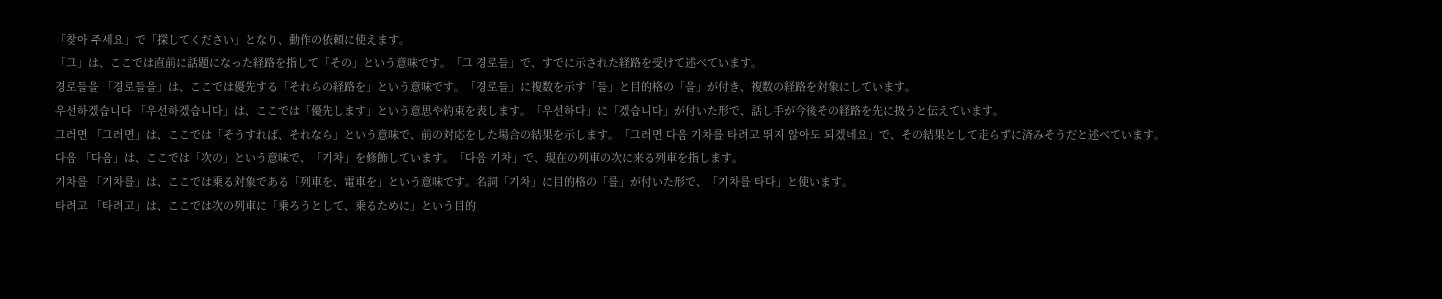「찾아 주세요」で「探してください」となり、動作の依頼に使えます。
「그」は、ここでは直前に話題になった経路を指して「その」という意味です。「그 경로들」で、すでに示された経路を受けて述べています。
경로들을 「경로들을」は、ここでは優先する「それらの経路を」という意味です。「경로들」に複数を示す「들」と目的格の「을」が付き、複数の経路を対象にしています。
우선하겠습니다 「우선하겠습니다」は、ここでは「優先します」という意思や約束を表します。「우선하다」に「겠습니다」が付いた形で、話し手が今後その経路を先に扱うと伝えています。
그러면 「그러면」は、ここでは「そうすれば、それなら」という意味で、前の対応をした場合の結果を示します。「그러면 다음 기차를 타려고 뛰지 않아도 되겠네요」で、その結果として走らずに済みそうだと述べています。
다음 「다음」は、ここでは「次の」という意味で、「기차」を修飾しています。「다음 기차」で、現在の列車の次に来る列車を指します。
기차를 「기차를」は、ここでは乗る対象である「列車を、電車を」という意味です。名詞「기차」に目的格の「를」が付いた形で、「기차를 타다」と使います。
타려고 「타려고」は、ここでは次の列車に「乗ろうとして、乗るために」という目的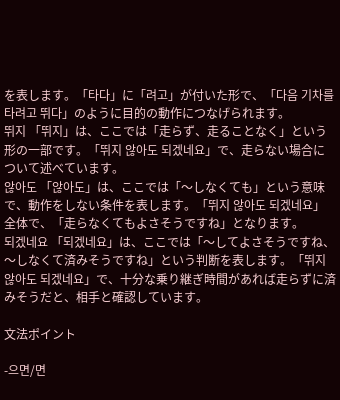を表します。「타다」に「려고」が付いた形で、「다음 기차를 타려고 뛰다」のように目的の動作につなげられます。
뛰지 「뛰지」は、ここでは「走らず、走ることなく」という形の一部です。「뛰지 않아도 되겠네요」で、走らない場合について述べています。
않아도 「않아도」は、ここでは「〜しなくても」という意味で、動作をしない条件を表します。「뛰지 않아도 되겠네요」全体で、「走らなくてもよさそうですね」となります。
되겠네요 「되겠네요」は、ここでは「〜してよさそうですね、〜しなくて済みそうですね」という判断を表します。「뛰지 않아도 되겠네요」で、十分な乗り継ぎ時間があれば走らずに済みそうだと、相手と確認しています。

文法ポイント

-으면/면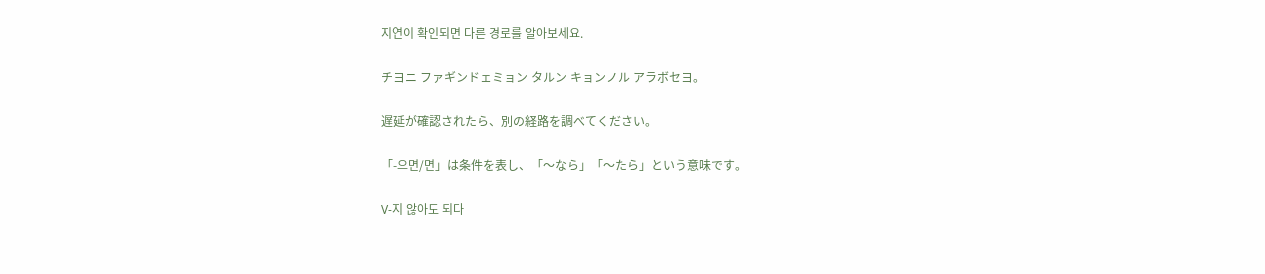지연이 확인되면 다른 경로를 알아보세요.

チヨニ ファギンドェミョン タルン キョンノル アラボセヨ。

遅延が確認されたら、別の経路を調べてください。

「-으면/면」は条件を表し、「〜なら」「〜たら」という意味です。

V-지 않아도 되다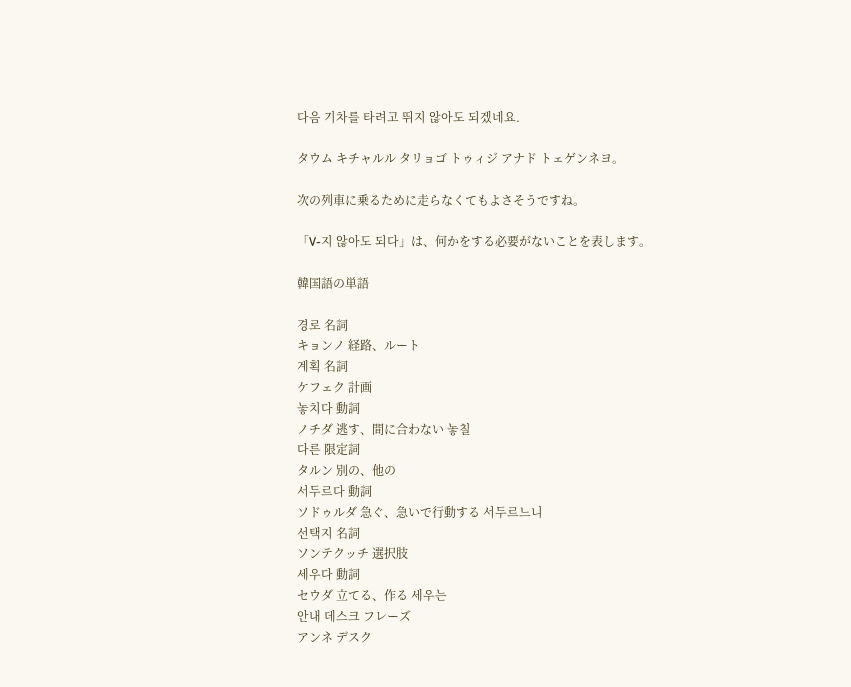다음 기차를 타려고 뛰지 않아도 되겠네요.

タウム キチャルル タリョゴ トゥィジ アナド トェゲンネヨ。

次の列車に乗るために走らなくてもよさそうですね。

「V-지 않아도 되다」は、何かをする必要がないことを表します。

韓国語の単語

경로 名詞
キョンノ 経路、ルート
계획 名詞
ケフェク 計画
놓치다 動詞
ノチダ 逃す、間に合わない 놓칠
다른 限定詞
タルン 別の、他の
서두르다 動詞
ソドゥルダ 急ぐ、急いで行動する 서두르느니
선택지 名詞
ソンテクッチ 選択肢
세우다 動詞
セウダ 立てる、作る 세우는
안내 데스크 フレーズ
アンネ デスク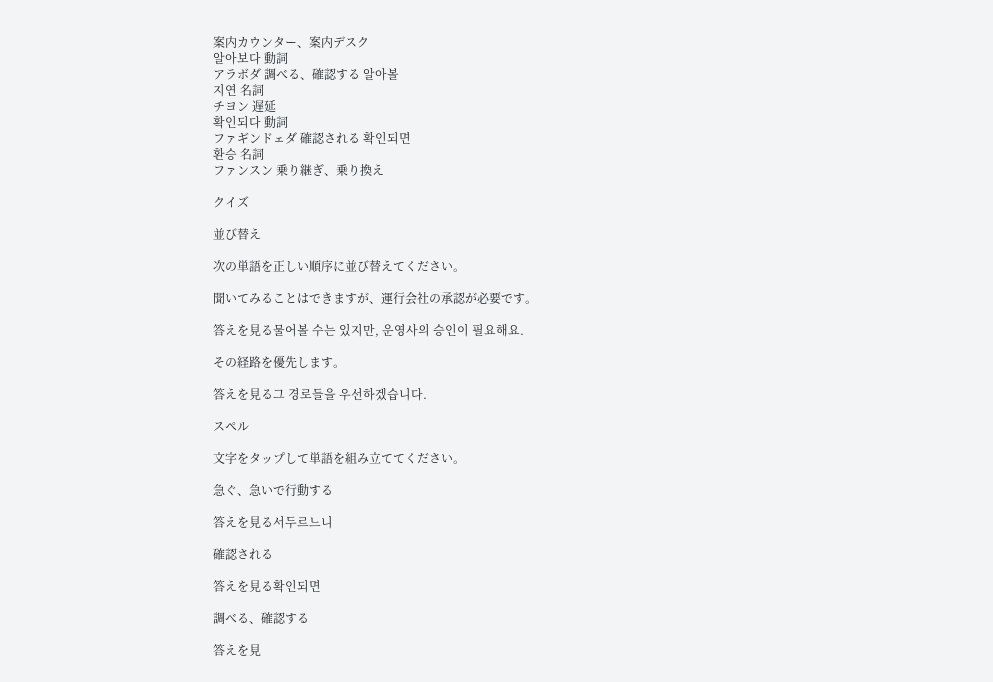案内カウンター、案内デスク
알아보다 動詞
アラボダ 調べる、確認する 알아볼
지연 名詞
チヨン 遅延
확인되다 動詞
ファギンドェダ 確認される 확인되면
환승 名詞
ファンスン 乗り継ぎ、乗り換え

クイズ

並び替え

次の単語を正しい順序に並び替えてください。

聞いてみることはできますが、運行会社の承認が必要です。

答えを見る물어볼 수는 있지만, 운영사의 승인이 필요해요.

その経路を優先します。

答えを見る그 경로들을 우선하겠습니다.

スペル

文字をタップして単語を組み立ててください。

急ぐ、急いで行動する

答えを見る서두르느니

確認される

答えを見る확인되면

調べる、確認する

答えを見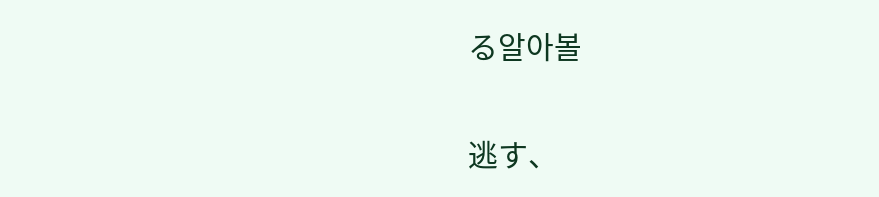る알아볼

逃す、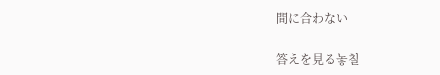間に合わない

答えを見る놓칠